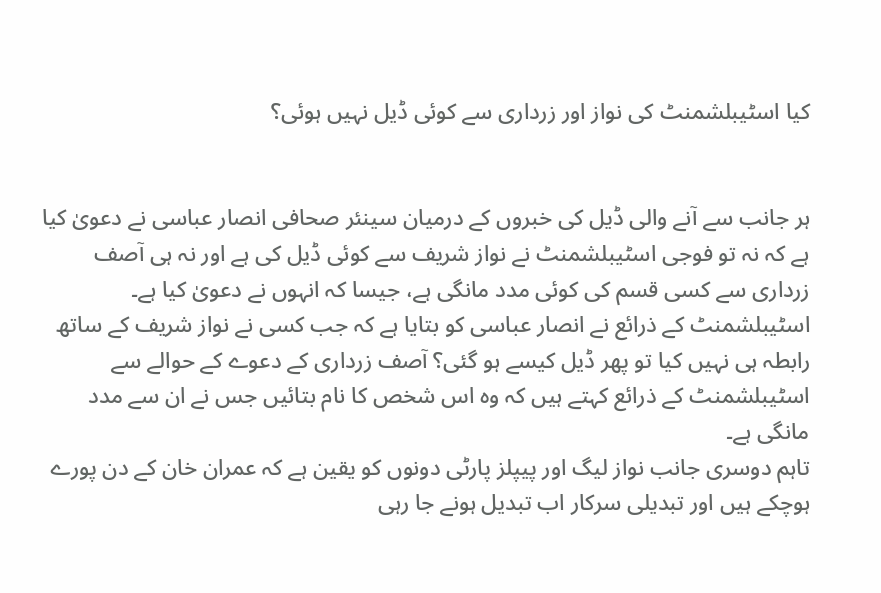کیا اسٹیبلشمنٹ کی نواز اور زرداری سے کوئی ڈیل نہیں ہوئی؟


ہر جانب سے آنے والی ڈیل کی خبروں کے درمیان سینئر صحافی انصار عباسی نے دعویٰ کیا ہے کہ نہ تو فوجی اسٹیبلشمنٹ نے نواز شریف سے کوئی ڈیل کی ہے اور نہ ہی آصف زرداری سے کسی قسم کی کوئی مدد مانگی ہے، جیسا کہ انہوں نے دعویٰ کیا ہے۔ اسٹیبلشمنٹ کے ذرائع نے انصار عباسی کو بتایا ہے کہ جب کسی نے نواز شریف کے ساتھ رابطہ ہی نہیں کیا تو پھر ڈیل کیسے ہو گئی؟ آصف زرداری کے دعوے کے حوالے سے اسٹیبلشمنٹ کے ذرائع کہتے ہیں کہ وہ اس شخص کا نام بتائیں جس نے ان سے مدد مانگی ہے۔
تاہم دوسری جانب نواز لیگ اور پیپلز پارٹی دونوں کو یقین ہے کہ عمران خان کے دن پورے ہوچکے ہیں اور تبدیلی سرکار اب تبدیل ہونے جا رہی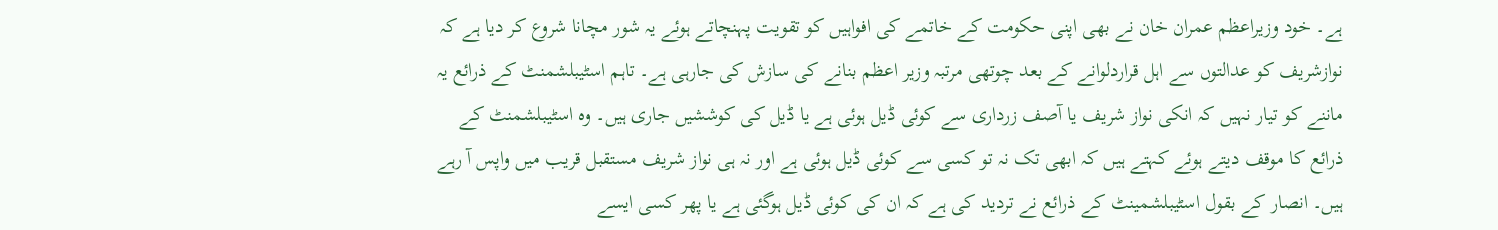ہے۔ خود وزیراعظم عمران خان نے بھی اپنی حکومت کے خاتمے کی افواہیں کو تقویت پہنچاتے ہوئے یہ شور مچانا شروع کر دیا ہے کہ نوازشریف کو عدالتوں سے اہل قراردلوانے کے بعد چوتھی مرتبہ وزیر اعظم بنانے کی سازش کی جارہی ہے۔ تاہم اسٹیبلشمنٹ کے ذرائع یہ ماننے کو تیار نہیں کہ انکی نواز شریف یا آصف زرداری سے کوئی ڈیل ہوئی ہے یا ڈیل کی کوششیں جاری ہیں۔ وہ اسٹیبلشمنٹ کے ذرائع کا موقف دیتے ہوئے کہتے ہیں کہ ابھی تک نہ تو کسی سے کوئی ڈیل ہوئی ہے اور نہ ہی نواز شریف مستقبل قریب میں واپس آ رہے ہیں۔ انصار کے بقول اسٹیبلشمینٹ کے ذرائع نے تردید کی ہے کہ ان کی کوئی ڈیل ہوگئی ہے یا پھر کسی ایسے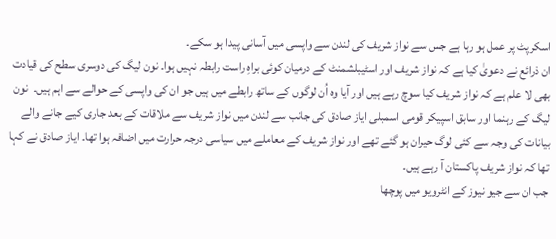اسکرپٹ پر عمل ہو رہا ہے جس سے نواز شریف کی لندن سے واپسی میں آسانی پیدا ہو سکے۔
ان ذرائع نے دعویٰ کیا ہے کہ نواز شریف اور اسٹیبلشمنٹ کے درمیان کوئی براہِ راست رابطہ نہیں ہوا۔ نون لیگ کی دوسری سطح کی قیادت بھی لا علم ہے کہ نواز شریف کیا سوچ رہے ہیں اور آیا وہ اُن لوگوں کے ساتھ رابطے میں ہیں جو ان کی واپسی کے حوالے سے اہم ہیں۔  نون لیگ کے رہنما اور سابق اسپیکر قومی اسمبلی ایاز صادق کی جانب سے لندن میں نواز شریف سے ملاقات کے بعد جاری کیے جانے والے بیانات کی وجہ سے کئی لوگ حیران ہو گئے تھے اور نواز شریف کے معاملے میں سیاسی درجہ حرارت میں اضافہ ہوا تھا۔ ایاز صادق نے کہا تھا کہ نواز شریف پاکستان آ رہے ہیں۔
جب ان سے جیو نیوز کے انٹرویو میں پوچھا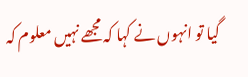گیا تو انہوں نے کہا کہ مجھے نہیں معلوم کہ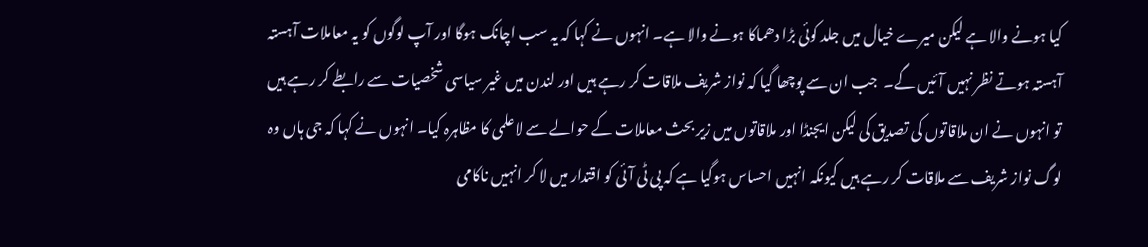کیا ہونے والا ہے لیکن میرے خیال میں جلد کوئی بڑا دھماکا ہونے والا ہے۔ انہوں نے کہا کہ یہ سب اچانک ہوگا اور آپ لوگوں کو یہ معاملات آہستہ آہستہ ہوتے نظر نہیں آئیں گے۔  جب ان سے پوچھا گیا کہ نواز شریف ملاقات کر رہے ہیں اور لندن میں غیر سیاسی شخصیات سے رابطے کر رہے ہیں تو انہوں نے ان ملاقاتوں کی تصدیق کی لیکن ایجنڈا اور ملاقاتوں میں زیر بحث معاملات کے حوالے سے لاعلمی کا مظاہرہ کیا۔ انہوں نے کہا کہ جی ہاں وہ لوگ نواز شریف سے ملاقات کر رہے ہیں کیونکہ انہیں احساس ہوگیا ہے کہ پی ٹی آئی کو اقتدار میں لا کر انہیں ناکامی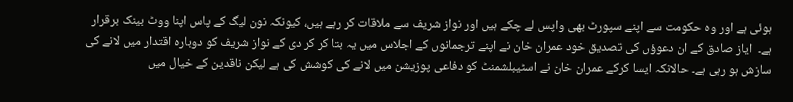ہوئی ہے اور وہ حکومت سے اپنے سپورٹ بھی واپس لے چکے ہیں اور نواز شریف سے ملاقات کر رہے ہیں، کیونکہ نون لیگ کے پاس اپنا ووٹ بینک برقرار ہے۔  ایاز صادق کے ان دعوؤں کی تصدیق خود عمران خان نے اپنے ترجمانوں کے اجلاس میں یہ بتا کر کر دی کے نواز شریف کو دوبارہ اقتدار میں لانے کی سازش ہو رہی ہے۔ حالانکہ ایسا کرکے عمران خان نے اسٹیبلشمنٹ کو دفاعی پوزیشن میں لانے کی کوشش کی ہے لیکن ناقدین کے خیال میں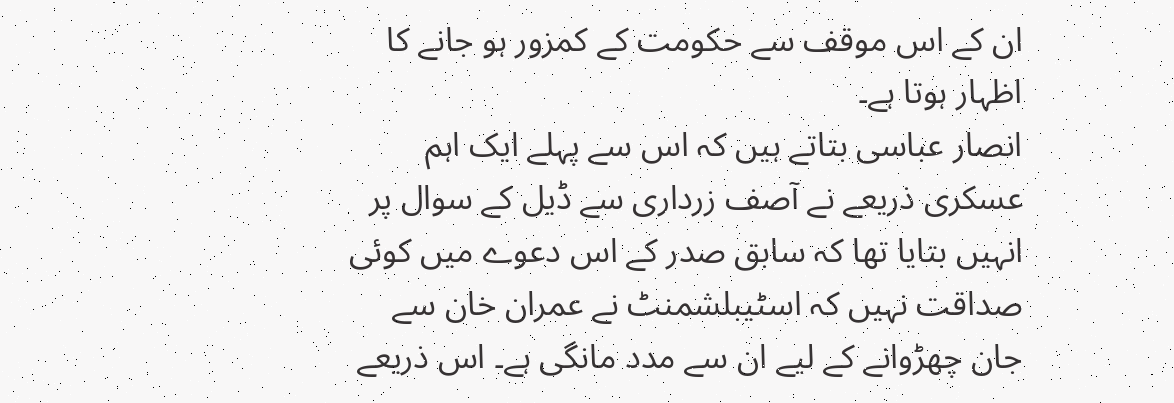ان کے اس موقف سے حکومت کے کمزور ہو جانے کا اظہار ہوتا ہے۔
انصار عباسی بتاتے ہیں کہ اس سے پہلے ایک اہم عسکری ذریعے نے آصف زرداری سے ڈیل کے سوال پر انہیں بتایا تھا کہ سابق صدر کے اس دعوے میں کوئی صداقت نہیں کہ اسٹیبلشمنٹ نے عمران خان سے جان چھڑوانے کے لیے ان سے مدد مانگی ہے۔ اس ذریعے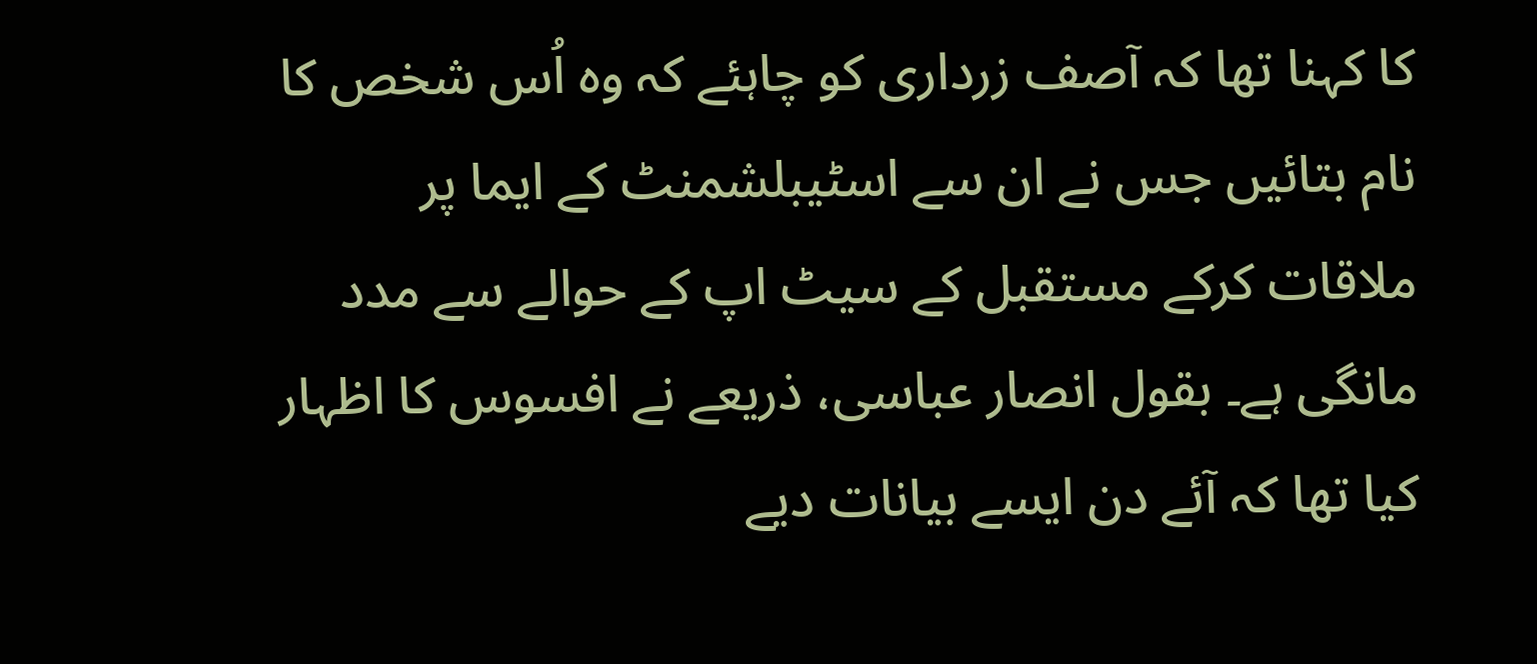کا کہنا تھا کہ آصف زرداری کو چاہئے کہ وہ اُس شخص کا نام بتائیں جس نے ان سے اسٹیبلشمنٹ کے ایما پر ملاقات کرکے مستقبل کے سیٹ اپ کے حوالے سے مدد مانگی ہے۔ بقول انصار عباسی، ذریعے نے افسوس کا اظہار کیا تھا کہ آئے دن ایسے بیانات دیے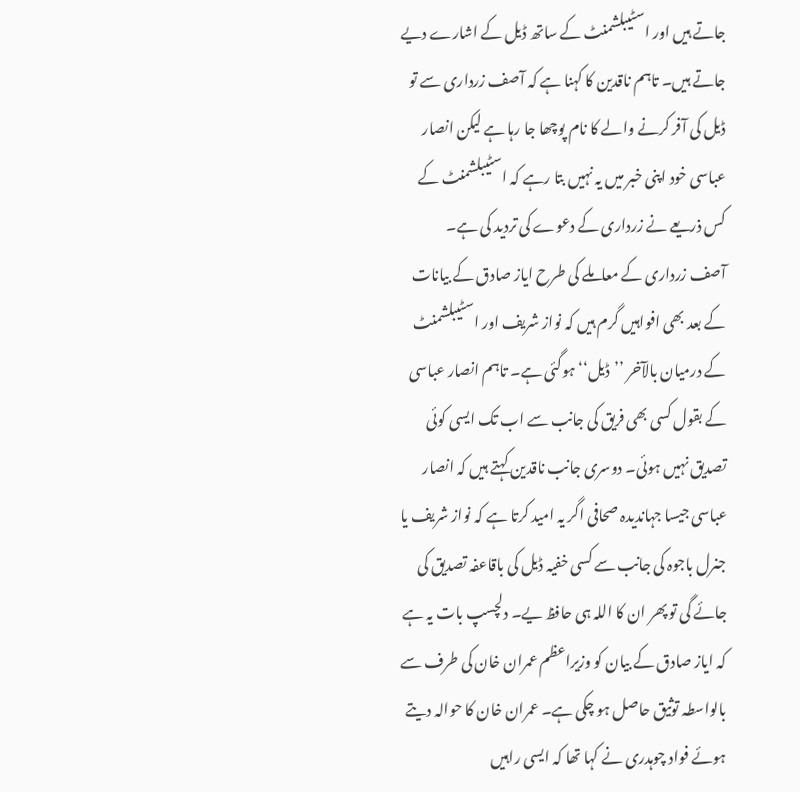جاتے ہیں اور اسٹیبلشمنٹ کے ساتھ ڈیل کے اشارے دیے جاتے ہیں۔ تاہم ناقدین کا کہنا ہے کہ آصف زرداری سے تو ڈیل کی آفر کرنے والے کا نام پوچھا جا رہا ہے لیکن انصار عباسی خود اپنی خبر میں یہ نہیں بتا رہے کہ اسٹیبلشمنٹ کے کس ذریعے نے زرداری کے دعوے کی تردید کی ہے۔
آصف زرداری کے معاملے کی طرح ایاز صادق کے بیانات کے بعد بھی افواہیں گرم ہیں کہ نواز شریف اور اسٹیبلشمنٹ کے درمیان بالآخر ’’ڈیل‘‘ ہوگئی ہے۔ تاہم انصار عباسی کے بقول کسی بھی فریق کی جانب سے اب تک ایسی کوئی تصدیق نہیں ہوئی۔ دوسری جانب ناقدین کہتے ہیں کہ انصار عباسی جیسا جہاندیدہ صحافی اگر یہ امید کرتا ہے کہ نواز شریف یا جنرل باجوہ کی جانب سے کسی خفیہ ڈیل کی باقاعفہ تصدیق کی جائے گی تو پھر ان کا اللہ ہی حافظ یے۔ دلچسپ بات یہ ہے کہ ایاز صادق کے بیان کو وزیراعظم عمران خان کی طرف سے بالواسطہ توثیق حاصل ہو چکی ہے۔ عمران خان کا حوالہ دیتے ہوئے فواد چوہدری نے کہا تھا کہ ایسی راہیں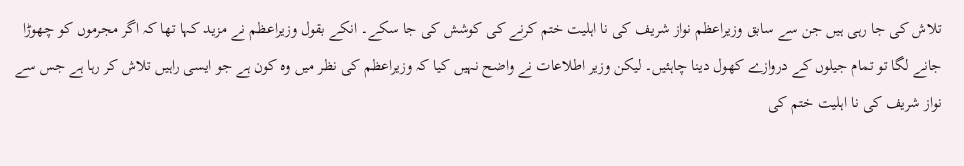تلاش کی جا رہی ہیں جن سے سابق وزیراعظم نواز شریف کی نا اہلیت ختم کرنے کی کوشش کی جا سکے۔ انکے بقول وزیراعظم نے مزید کہا تھا کہ اگر مجرموں کو چھوڑا جانے لگا تو تمام جیلوں کے دروازے کھول دینا چاہئیں۔ لیکن وزیر اطلاعات نے واضح نہیں کیا کہ وزیراعظم کی نظر میں وہ کون ہے جو ایسی راہیں تلاش کر رہا ہے جس سے نواز شریف کی نا اہلیت ختم کی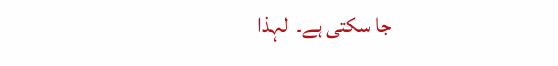جا سکتی ہے۔  لہذا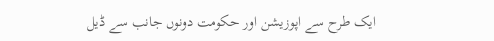ایک طرح سے اپوزیشن اور حکومت دونوں جانب سے ڈیل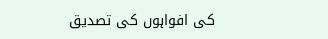کی افواہوں کی تصدیق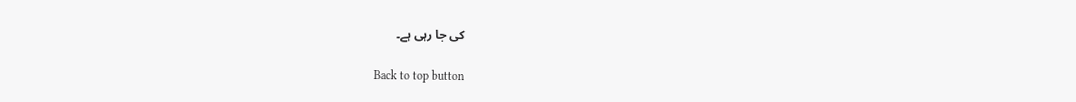کی جا رہی ہے۔

Back to top button